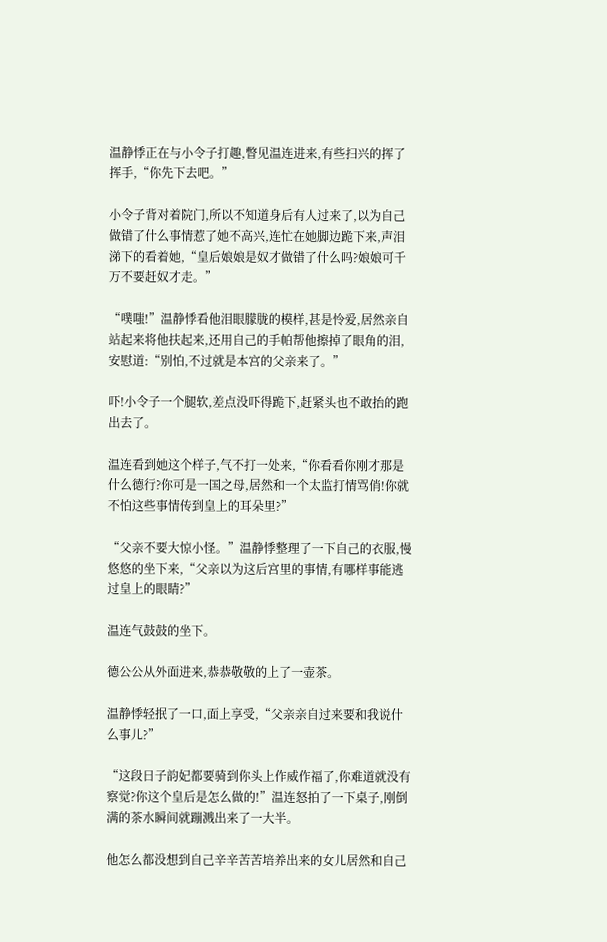温静悸正在与小令子打趣,瞥见温连进来,有些扫兴的挥了挥手,“你先下去吧。”

小令子背对着院门,所以不知道身后有人过来了,以为自己做错了什么事情惹了她不高兴,连忙在她脚边跪下来,声泪涕下的看着她,“皇后娘娘是奴才做错了什么吗?娘娘可千万不要赶奴才走。”

“噗嗤!”温静悸看他泪眼朦胧的模样,甚是怜爱,居然亲自站起来将他扶起来,还用自己的手帕帮他擦掉了眼角的泪,安慰道:“别怕,不过就是本宫的父亲来了。”

吓!小令子一个腿软,差点没吓得跪下,赶紧头也不敢抬的跑出去了。

温连看到她这个样子,气不打一处来,“你看看你刚才那是什么德行?你可是一国之母,居然和一个太监打情骂俏!你就不怕这些事情传到皇上的耳朵里?”

“父亲不要大惊小怪。”温静悸整理了一下自己的衣服,慢悠悠的坐下来,“父亲以为这后宫里的事情,有哪样事能逃过皇上的眼睛?”

温连气鼓鼓的坐下。

德公公从外面进来,恭恭敬敬的上了一壶茶。

温静悸轻抿了一口,面上享受,“父亲亲自过来要和我说什么事儿?”

“这段日子韵妃都要骑到你头上作威作福了,你难道就没有察觉?你这个皇后是怎么做的!”温连怒拍了一下桌子,刚倒满的茶水瞬间就蹦溅出来了一大半。

他怎么都没想到自己辛辛苦苦培养出来的女儿居然和自己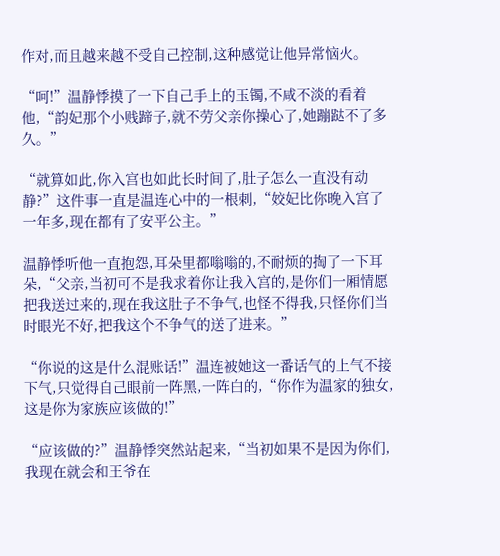作对,而且越来越不受自己控制,这种感觉让他异常恼火。

“呵!”温静悸摸了一下自己手上的玉镯,不咸不淡的看着他,“韵妃那个小贱蹄子,就不劳父亲你操心了,她蹦跶不了多久。”

“就算如此,你入宫也如此长时间了,肚子怎么一直没有动静?”这件事一直是温连心中的一根刺,“姣妃比你晚入宫了一年多,现在都有了安平公主。”

温静悸听他一直抱怨,耳朵里都嗡嗡的,不耐烦的掏了一下耳朵,“父亲,当初可不是我求着你让我入宫的,是你们一厢情愿把我送过来的,现在我这肚子不争气,也怪不得我,只怪你们当时眼光不好,把我这个不争气的送了进来。”

“你说的这是什么混账话!”温连被她这一番话气的上气不接下气,只觉得自己眼前一阵黑,一阵白的,“你作为温家的独女,这是你为家族应该做的!”

“应该做的?”温静悸突然站起来,“当初如果不是因为你们,我现在就会和王爷在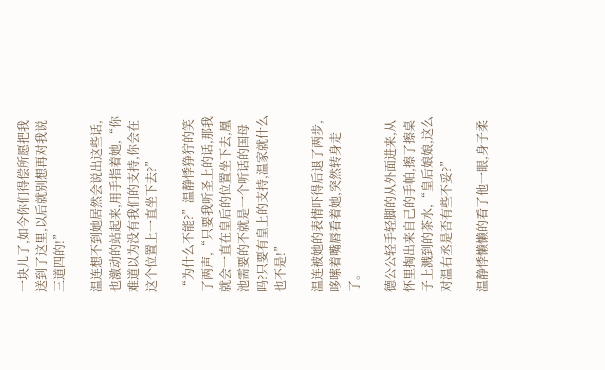一块儿了,如今你们得偿所愿把我送到了这里,以后就别想再对我说三道四的!”

温连想不到她居然会说出这些话,也激动的站起来,用手指着她,“你难道以为没有我们的支持,你会在这个位置上一直坐下去?”

“为什么不能?”温静悸狰狞的笑了两声,“只要我听圣上的话,那我就会一直在皇后的位置坐下去,凰池需要的不就是一个听话的国母吗?只要有皇上的支持,温家就什么也不是!”

温连被她的表情吓得后退了两步,哆嗦着嘴唇看着她,突然转身走了。

德公公轻手轻脚的从外面进来,从怀里掏出来自己的手帕,擦了擦桌子上溅到的茶水,“皇后娘娘,这么对温右丞是否有些不妥?”

温静悸懒懒的看了他一眼,身子柔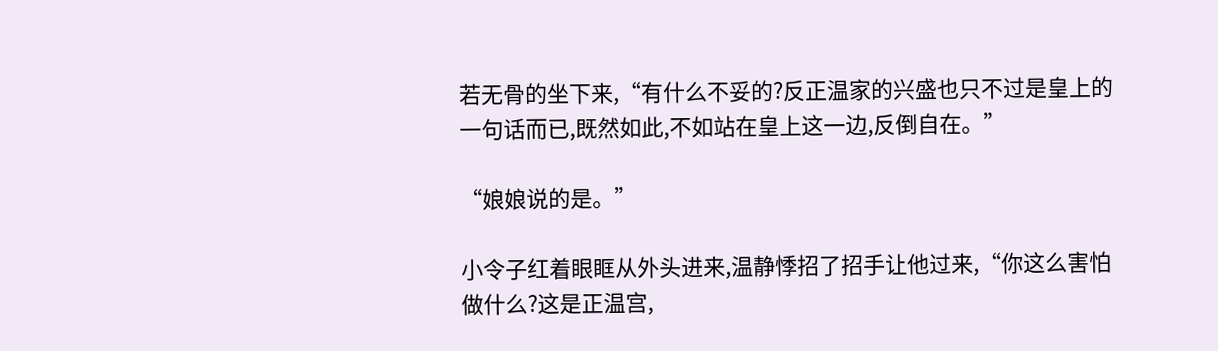若无骨的坐下来,“有什么不妥的?反正温家的兴盛也只不过是皇上的一句话而已,既然如此,不如站在皇上这一边,反倒自在。”

“娘娘说的是。”

小令子红着眼眶从外头进来,温静悸招了招手让他过来,“你这么害怕做什么?这是正温宫,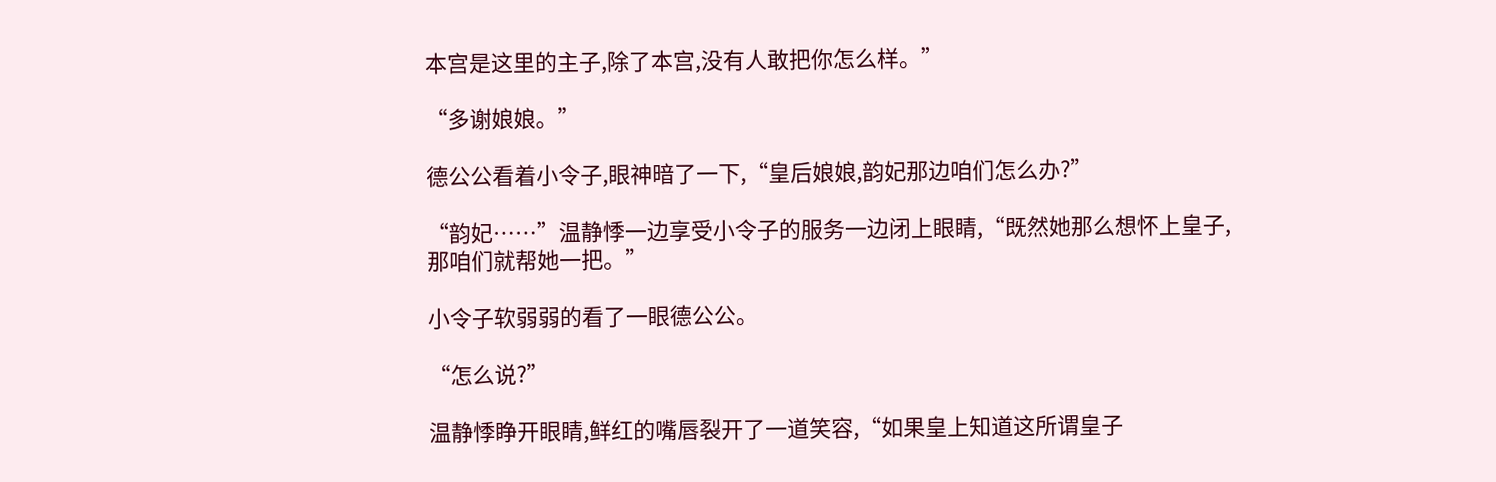本宫是这里的主子,除了本宫,没有人敢把你怎么样。”

“多谢娘娘。”

德公公看着小令子,眼神暗了一下,“皇后娘娘,韵妃那边咱们怎么办?”

“韵妃……”温静悸一边享受小令子的服务一边闭上眼睛,“既然她那么想怀上皇子,那咱们就帮她一把。”

小令子软弱弱的看了一眼德公公。

“怎么说?”

温静悸睁开眼睛,鲜红的嘴唇裂开了一道笑容,“如果皇上知道这所谓皇子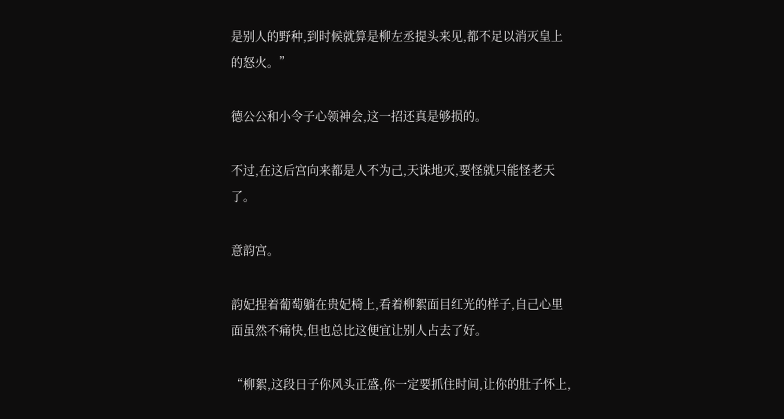是别人的野种,到时候就算是柳左丞提头来见,都不足以消灭皇上的怒火。”

德公公和小令子心领神会,这一招还真是够损的。

不过,在这后宫向来都是人不为己,天诛地灭,要怪就只能怪老天了。

意韵宫。

韵妃捏着葡萄躺在贵妃椅上,看着柳絮面目红光的样子,自己心里面虽然不痛快,但也总比这便宜让别人占去了好。

“柳絮,这段日子你风头正盛,你一定要抓住时间,让你的肚子怀上,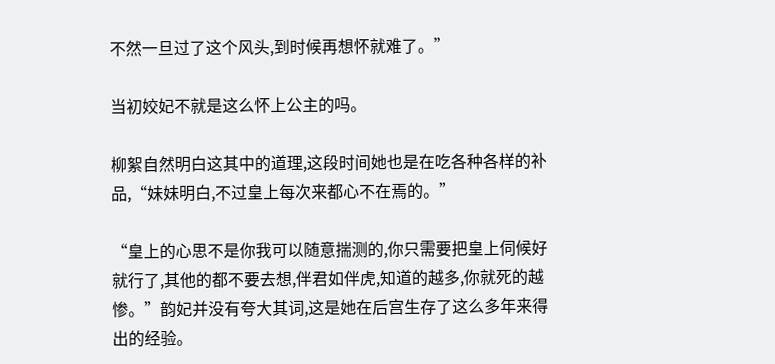不然一旦过了这个风头,到时候再想怀就难了。”

当初姣妃不就是这么怀上公主的吗。

柳絮自然明白这其中的道理,这段时间她也是在吃各种各样的补品,“妹妹明白,不过皇上每次来都心不在焉的。”

“皇上的心思不是你我可以随意揣测的,你只需要把皇上伺候好就行了,其他的都不要去想,伴君如伴虎,知道的越多,你就死的越惨。”韵妃并没有夸大其词,这是她在后宫生存了这么多年来得出的经验。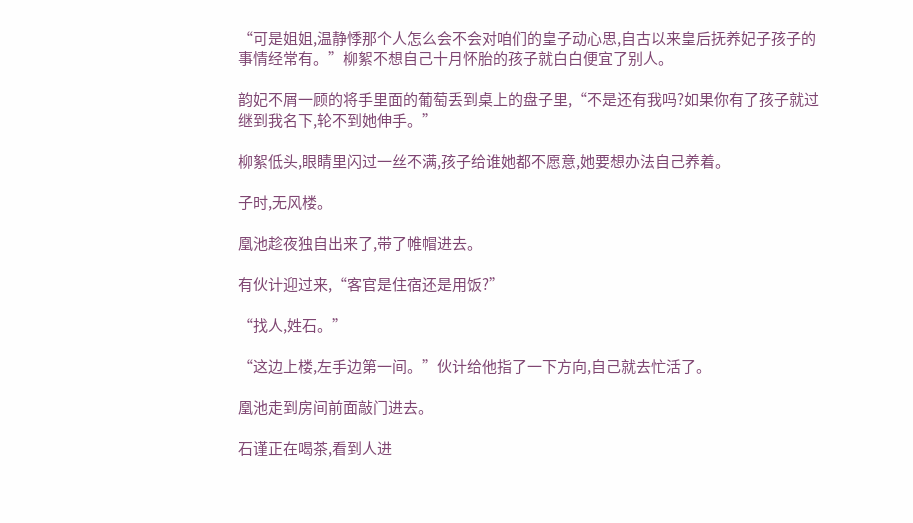“可是姐姐,温静悸那个人怎么会不会对咱们的皇子动心思,自古以来皇后抚养妃子孩子的事情经常有。”柳絮不想自己十月怀胎的孩子就白白便宜了别人。

韵妃不屑一顾的将手里面的葡萄丢到桌上的盘子里,“不是还有我吗?如果你有了孩子就过继到我名下,轮不到她伸手。”

柳絮低头,眼睛里闪过一丝不满,孩子给谁她都不愿意,她要想办法自己养着。

子时,无风楼。

凰池趁夜独自出来了,带了帷帽进去。

有伙计迎过来,“客官是住宿还是用饭?”

“找人,姓石。”

“这边上楼,左手边第一间。”伙计给他指了一下方向,自己就去忙活了。

凰池走到房间前面敲门进去。

石谨正在喝茶,看到人进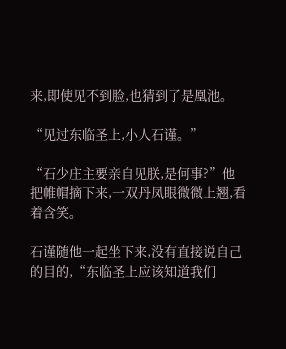来,即使见不到脸,也猜到了是凰池。

“见过东临圣上,小人石谨。”

“石少庄主要亲自见朕,是何事?”他把帷帽摘下来,一双丹凤眼微微上翘,看着含笑。

石谨随他一起坐下来,没有直接说自己的目的,“东临圣上应该知道我们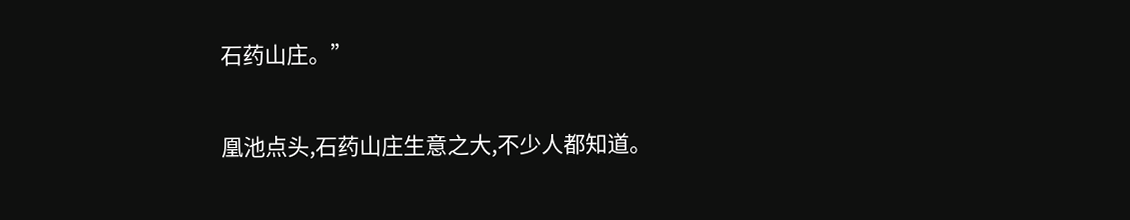石药山庄。”

凰池点头,石药山庄生意之大,不少人都知道。